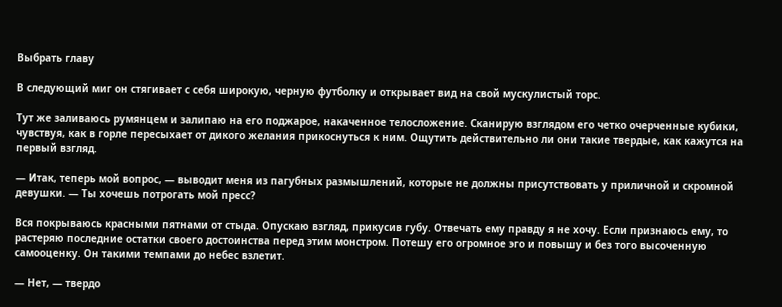Выбрать главу

В следующий миг он стягивает с себя широкую, черную футболку и открывает вид на свой мускулистый торс.

Тут же заливаюсь румянцем и залипаю на его поджарое, накаченное телосложение. Сканирую взглядом его четко очерченные кубики, чувствуя, как в горле пересыхает от дикого желания прикоснуться к ним. Ощутить действительно ли они такие твердые, как кажутся на первый взгляд.

— Итак, теперь мой вопрос, — выводит меня из пагубных размышлений, которые не должны присутствовать у приличной и скромной девушки. — Ты хочешь потрогать мой пресс?

Вся покрываюсь красными пятнами от стыда. Опускаю взгляд, прикусив губу. Отвечать ему правду я не хочу. Если признаюсь ему, то растеряю последние остатки своего достоинства перед этим монстром. Потешу его огромное эго и повышу и без того высоченную самооценку. Он такими темпами до небес взлетит.

— Нет, — твердо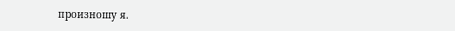произношу я.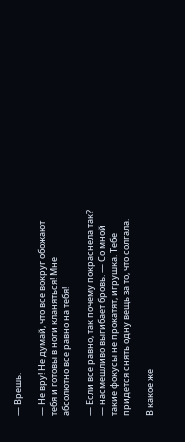— Врешь.

— Не вру! Не думай, что все вокруг обожают тебя и готовы в ноги кланяться! Мне абсолютно все равно на тебя!

— Если все равно, так почему покраснела так? — насмешливо выгибает бровь. — Со мной такие фокусы не прокатят, игрушка. Тебе придется снять одну вещь за то, что солгала.

В какое же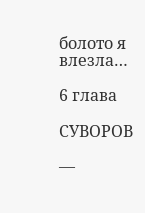болото я влезла…

6 глава

СУВОРОВ

—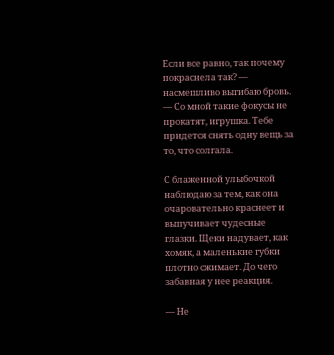Если все равно, так почему покраснела так? — насмешливо выгибаю бровь. — Со мной такие фокусы не прокатят, игрушка. Тебе придется снять одну вещь за то, что солгала.

С блаженной улыбочкой наблюдаю за тем, как она очаровательно краснеет и выпучивает чудесные глазки. Щеки надувает, как хомяк, а маленькие губки плотно сжимает. До чего забавная у нее реакция.

— Не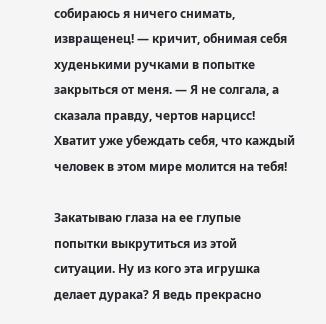собираюсь я ничего снимать, извращенец! — кричит, обнимая себя худенькими ручками в попытке закрыться от меня. — Я не солгала, а сказала правду, чертов нарцисс! Хватит уже убеждать себя, что каждый человек в этом мире молится на тебя!

Закатываю глаза на ее глупые попытки выкрутиться из этой ситуации. Ну из кого эта игрушка делает дурака? Я ведь прекрасно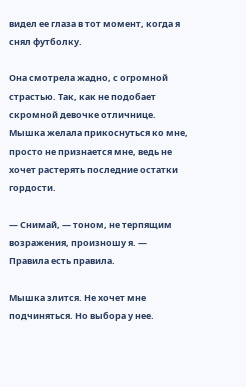видел ее глаза в тот момент, когда я снял футболку.

Она смотрела жадно, с огромной страстью. Так, как не подобает скромной девочке отличнице. Мышка желала прикоснуться ко мне, просто не признается мне, ведь не хочет растерять последние остатки гордости.

— Снимай, — тоном, не терпящим возражения, произношу я. — Правила есть правила.

Мышка злится. Не хочет мне подчиняться. Но выбора у нее.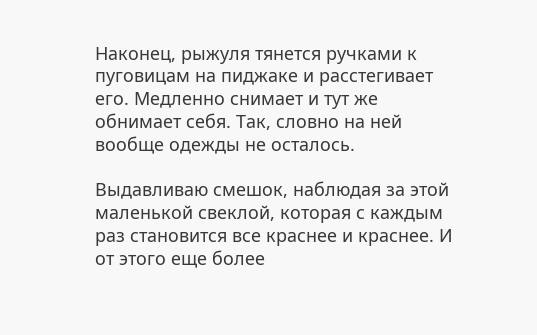Наконец, рыжуля тянется ручками к пуговицам на пиджаке и расстегивает его. Медленно снимает и тут же обнимает себя. Так, словно на ней вообще одежды не осталось.

Выдавливаю смешок, наблюдая за этой маленькой свеклой, которая с каждым раз становится все краснее и краснее. И от этого еще более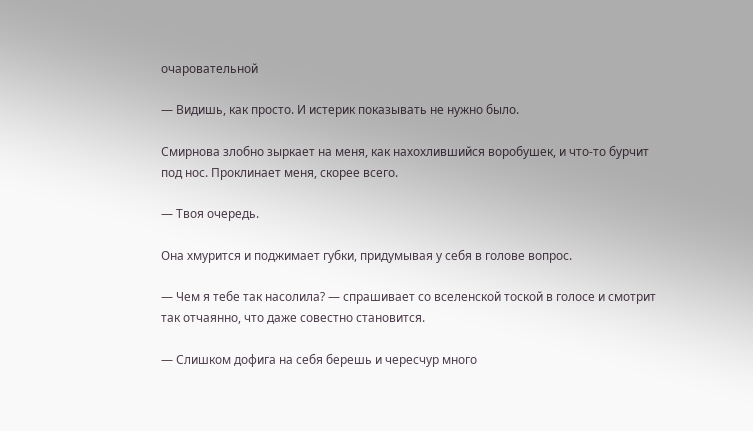очаровательной

— Видишь, как просто. И истерик показывать не нужно было.

Смирнова злобно зыркает на меня, как нахохлившийся воробушек, и что-то бурчит под нос. Проклинает меня, скорее всего.

— Твоя очередь.

Она хмурится и поджимает губки, придумывая у себя в голове вопрос.

— Чем я тебе так насолила? — спрашивает со вселенской тоской в голосе и смотрит так отчаянно, что даже совестно становится.

— Слишком дофига на себя берешь и чересчур много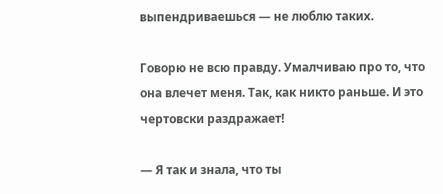выпендриваешься — не люблю таких.

Говорю не всю правду. Умалчиваю про то, что она влечет меня. Так, как никто раньше. И это чертовски раздражает!

— Я так и знала, что ты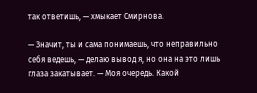так ответишь, — хмыкает Смирнова.

— Значит, ты и сама понимаешь, что неправильно себя ведешь, — делаю вывод я, но она на это лишь глаза закатывает. — Моя очередь. Какой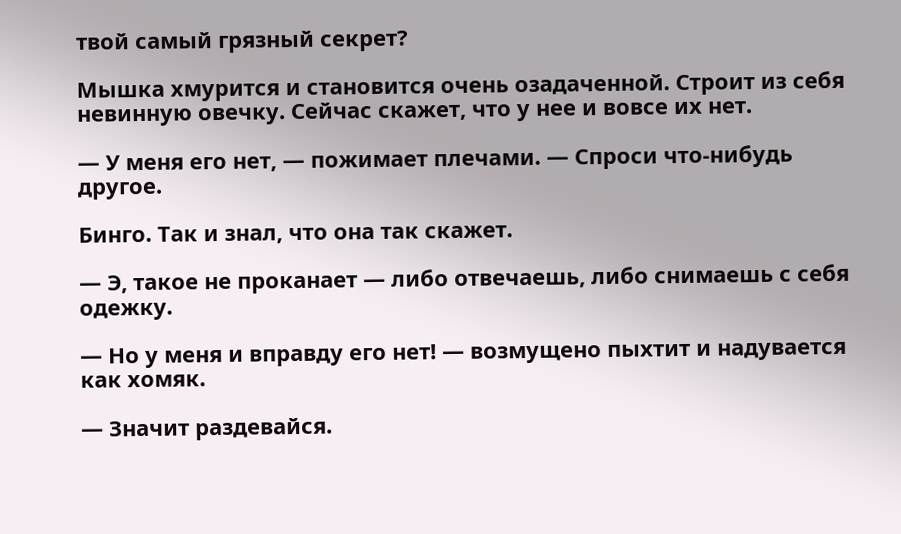твой самый грязный секрет?

Мышка хмурится и становится очень озадаченной. Строит из себя невинную овечку. Сейчас скажет, что у нее и вовсе их нет.

— У меня его нет, — пожимает плечами. — Спроси что-нибудь другое.

Бинго. Так и знал, что она так скажет.

— Э, такое не проканает — либо отвечаешь, либо снимаешь с себя одежку.

— Но у меня и вправду его нет! — возмущено пыхтит и надувается как хомяк.

— Значит раздевайся.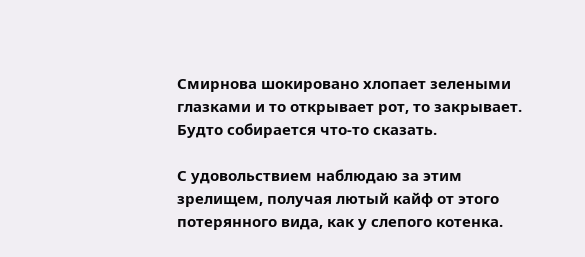Смирнова шокировано хлопает зелеными глазками и то открывает рот, то закрывает. Будто собирается что-то сказать.

С удовольствием наблюдаю за этим зрелищем, получая лютый кайф от этого потерянного вида, как у слепого котенка.